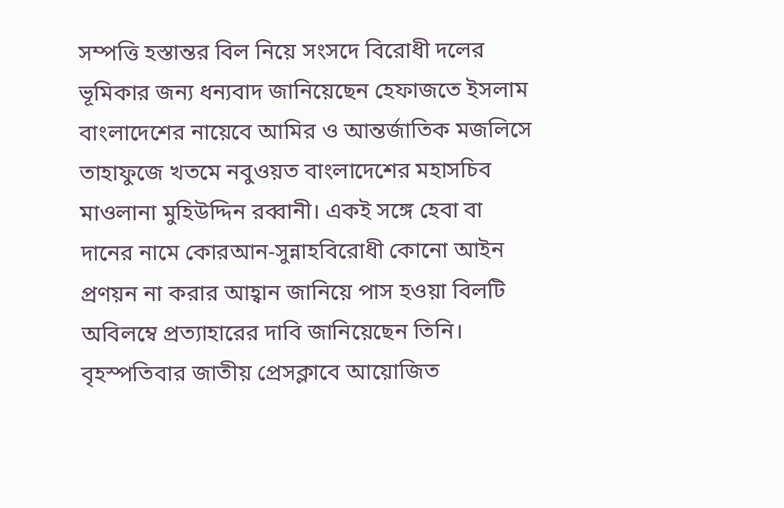সম্পত্তি হস্তান্তর বিল নিয়ে সংসদে বিরোধী দলের ভূমিকার জন্য ধন্যবাদ জানিয়েছেন হেফাজতে ইসলাম বাংলাদেশের নায়েবে আমির ও আন্তর্জাতিক মজলিসে তাহাফুজে খতমে নবুওয়ত বাংলাদেশের মহাসচিব মাওলানা মুহিউদ্দিন রব্বানী। একই সঙ্গে হেবা বা দানের নামে কোরআন-সুন্নাহবিরোধী কোনো আইন প্রণয়ন না করার আহ্বান জানিয়ে পাস হওয়া বিলটি অবিলম্বে প্রত্যাহারের দাবি জানিয়েছেন তিনি। বৃহস্পতিবার জাতীয় প্রেসক্লাবে আয়োজিত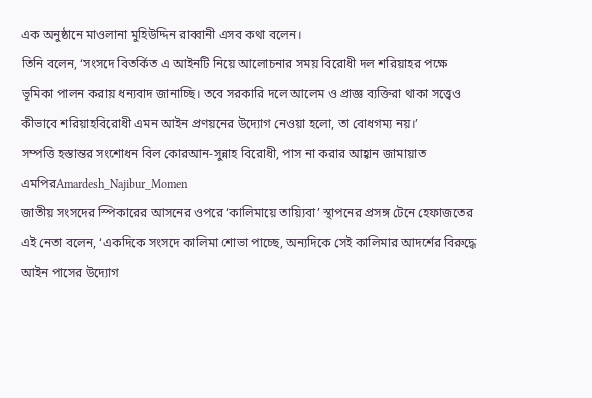এক অনুষ্ঠানে মাওলানা মুহিউদ্দিন রাব্বানী এসব কথা বলেন।
তিনি বলেন, ‘সংসদে বিতর্কিত এ আইনটি নিয়ে আলোচনার সময় বিরোধী দল শরিয়াহর পক্ষে ভূমিকা পালন করায় ধন্যবাদ জানাচ্ছি। তবে সরকারি দলে আলেম ও প্রাজ্ঞ ব্যক্তিরা থাকা সত্ত্বেও কীভাবে শরিয়াহবিরোধী এমন আইন প্রণয়নের উদ্যোগ নেওয়া হলো, তা বোধগম্য নয়।’
সম্পত্তি হস্তান্তর সংশোধন বিল কোরআন-সুন্নাহ বিরোধী, পাস না করার আহ্বান জামায়াত এমপিরAmardesh_Najibur_Momen
জাতীয় সংসদের স্পিকারের আসনের ওপরে ‘কালিমায়ে তায়্যিবা’ স্থাপনের প্রসঙ্গ টেনে হেফাজতের এই নেতা বলেন, ‘একদিকে সংসদে কালিমা শোভা পাচ্ছে, অন্যদিকে সেই কালিমার আদর্শের বিরুদ্ধে আইন পাসের উদ্যোগ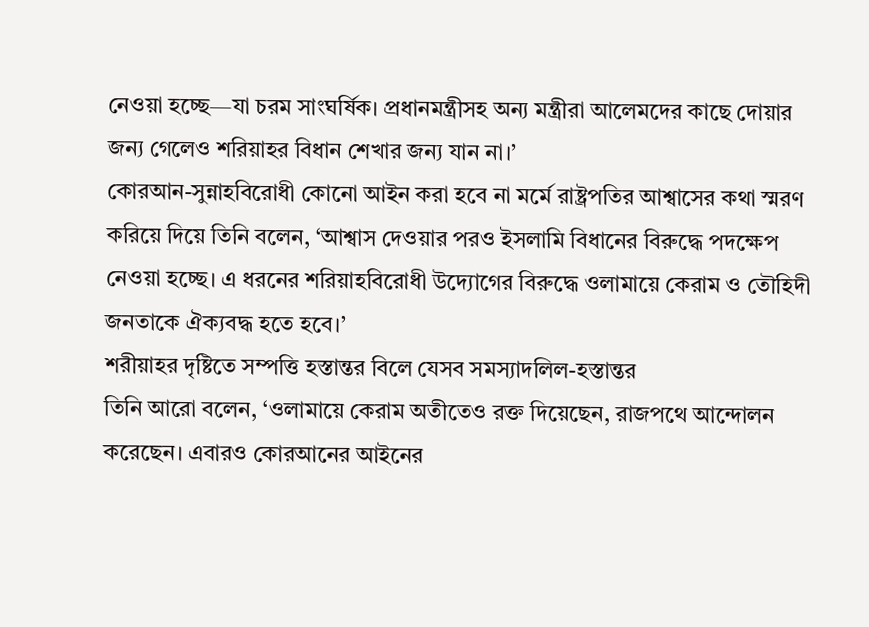নেওয়া হচ্ছে—যা চরম সাংঘর্ষিক। প্রধানমন্ত্রীসহ অন্য মন্ত্রীরা আলেমদের কাছে দোয়ার জন্য গেলেও শরিয়াহর বিধান শেখার জন্য যান না।’
কোরআন-সুন্নাহবিরোধী কোনো আইন করা হবে না মর্মে রাষ্ট্রপতির আশ্বাসের কথা স্মরণ করিয়ে দিয়ে তিনি বলেন, ‘আশ্বাস দেওয়ার পরও ইসলামি বিধানের বিরুদ্ধে পদক্ষেপ নেওয়া হচ্ছে। এ ধরনের শরিয়াহবিরোধী উদ্যোগের বিরুদ্ধে ওলামায়ে কেরাম ও তৌহিদী জনতাকে ঐক্যবদ্ধ হতে হবে।’
শরীয়াহর দৃষ্টিতে সম্পত্তি হস্তান্তর বিলে যেসব সমস্যাদলিল-হস্তান্তর
তিনি আরো বলেন, ‘ওলামায়ে কেরাম অতীতেও রক্ত দিয়েছেন, রাজপথে আন্দোলন করেছেন। এবারও কোরআনের আইনের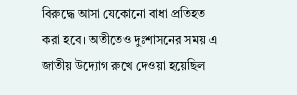বিরুদ্ধে আসা যেকোনো বাধা প্রতিহত করা হবে। অতীতেও দুঃশাসনের সময় এ জাতীয় উদ্যোগ রুখে দেওয়া হয়েছিল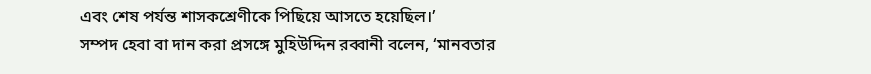এবং শেষ পর্যন্ত শাসকশ্রেণীকে পিছিয়ে আসতে হয়েছিল।’
সম্পদ হেবা বা দান করা প্রসঙ্গে মুহিউদ্দিন রব্বানী বলেন, ‘মানবতার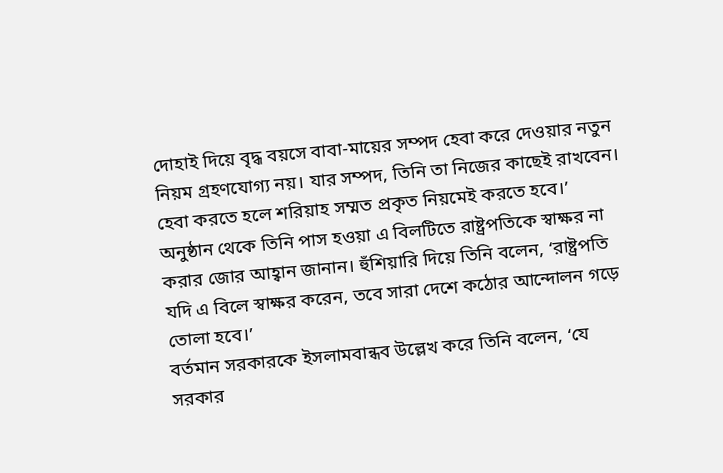দোহাই দিয়ে বৃদ্ধ বয়সে বাবা-মায়ের সম্পদ হেবা করে দেওয়ার নতুন নিয়ম গ্রহণযোগ্য নয়। যার সম্পদ, তিনি তা নিজের কাছেই রাখবেন। হেবা করতে হলে শরিয়াহ সম্মত প্রকৃত নিয়মেই করতে হবে।’
অনুষ্ঠান থেকে তিনি পাস হওয়া এ বিলটিতে রাষ্ট্রপতিকে স্বাক্ষর না করার জোর আহ্বান জানান। হুঁশিয়ারি দিয়ে তিনি বলেন, ‘রাষ্ট্রপতি যদি এ বিলে স্বাক্ষর করেন, তবে সারা দেশে কঠোর আন্দোলন গড়ে তোলা হবে।’
বর্তমান সরকারকে ইসলামবান্ধব উল্লেখ করে তিনি বলেন, ‘যে সরকার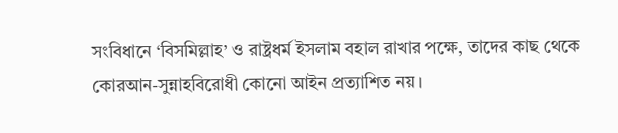সংবিধানে ‘বিসমিল্লাহ’ ও রাষ্ট্রধর্ম ইসলাম বহাল রাখার পক্ষে, তাদের কাছ থেকে কোরআন-সুন্নাহবিরোধী কোনো আইন প্রত্যাশিত নয়।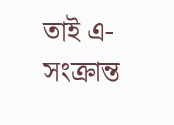তাই এ-সংক্রান্ত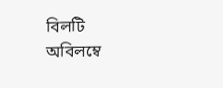বিলটি অবিলম্বে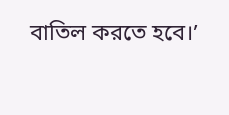বাতিল করতে হবে।’